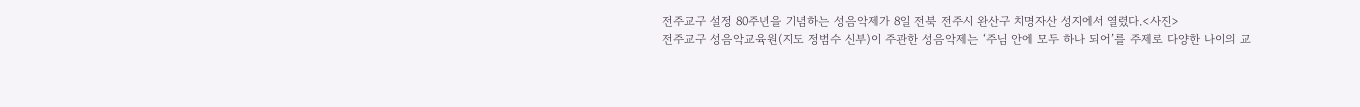전주교구 설정 80주년을 기념하는 성음악제가 8일 전북 전주시 완산구 치명자산 성지에서 열렸다.<사진>
전주교구 성음악교육원(지도 정범수 신부)이 주관한 성음악제는 ‘주님 안에 모두 하나 되어’를 주제로 다양한 나이의 교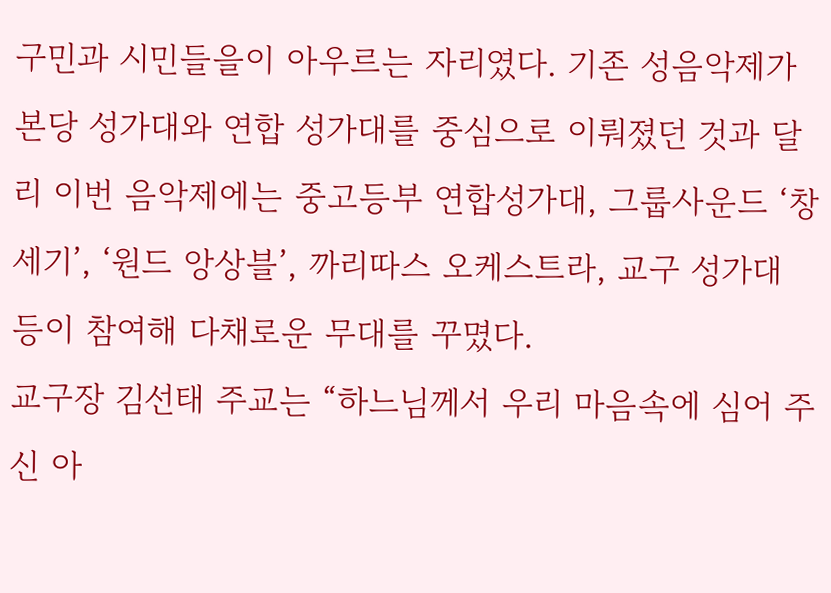구민과 시민들을이 아우르는 자리였다. 기존 성음악제가 본당 성가대와 연합 성가대를 중심으로 이뤄졌던 것과 달리 이번 음악제에는 중고등부 연합성가대, 그룹사운드 ‘창세기’, ‘원드 앙상블’, 까리따스 오케스트라, 교구 성가대 등이 참여해 다채로운 무대를 꾸몄다.
교구장 김선태 주교는 “하느님께서 우리 마음속에 심어 주신 아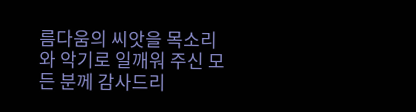름다움의 씨앗을 목소리와 악기로 일깨워 주신 모든 분께 감사드리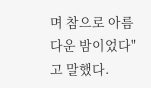며 참으로 아름다운 밤이었다"고 말했다.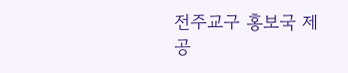전주교구 홍보국 제공